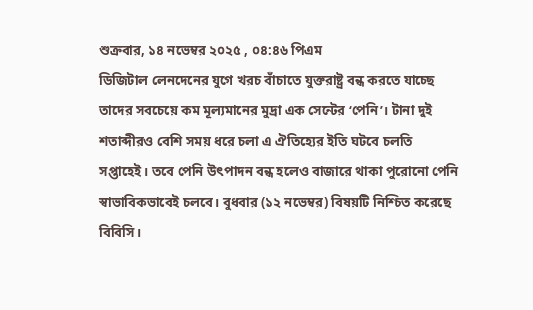শুক্রবার, ১৪ নভেম্বর ২০২৫ , ০৪:৪৬ পিএম
ডিজিটাল লেনদেনের যুগে খরচ বাঁচাতে যুক্তরাষ্ট্র বন্ধ করতে যাচ্ছে তাদের সবচেয়ে কম মূল্যমানের মুদ্রা এক সেন্টের ‘পেনি’। টানা দুই শতাব্দীরও বেশি সময় ধরে চলা এ ঐতিহ্যের ইতি ঘটবে চলতি সপ্তাহেই। তবে পেনি উৎপাদন বন্ধ হলেও বাজারে থাকা পুরোনো পেনি স্বাভাবিকভাবেই চলবে। বুধবার (১২ নভেম্বর) বিষয়টি নিশ্চিত করেছে বিবিসি।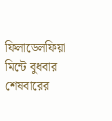ফিলাডেলফিয়া মিন্টে বুধবার শেষবারের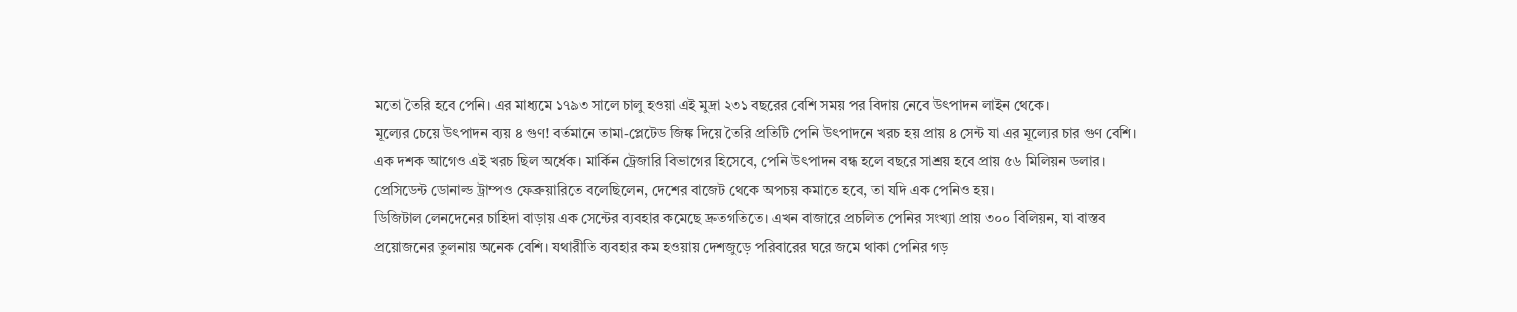মতো তৈরি হবে পেনি। এর মাধ্যমে ১৭৯৩ সালে চালু হওয়া এই মুদ্রা ২৩১ বছরের বেশি সময় পর বিদায় নেবে উৎপাদন লাইন থেকে।
মূল্যের চেয়ে উৎপাদন ব্যয় ৪ গুণ! বর্তমানে তামা-প্লেটেড জিঙ্ক দিয়ে তৈরি প্রতিটি পেনি উৎপাদনে খরচ হয় প্রায় ৪ সেন্ট যা এর মূল্যের চার গুণ বেশি। এক দশক আগেও এই খরচ ছিল অর্ধেক। মার্কিন ট্রেজারি বিভাগের হিসেবে, পেনি উৎপাদন বন্ধ হলে বছরে সাশ্রয় হবে প্রায় ৫৬ মিলিয়ন ডলার।
প্রেসিডেন্ট ডোনাল্ড ট্রাম্পও ফেব্রুয়ারিতে বলেছিলেন, দেশের বাজেট থেকে অপচয় কমাতে হবে, তা যদি এক পেনিও হয়।
ডিজিটাল লেনদেনের চাহিদা বাড়ায় এক সেন্টের ব্যবহার কমেছে দ্রুতগতিতে। এখন বাজারে প্রচলিত পেনির সংখ্যা প্রায় ৩০০ বিলিয়ন, যা বাস্তব প্রয়োজনের তুলনায় অনেক বেশি। যথারীতি ব্যবহার কম হওয়ায় দেশজুড়ে পরিবারের ঘরে জমে থাকা পেনির গড়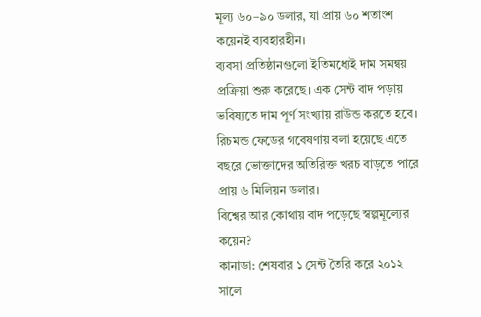মূল্য ৬০–৯০ ডলার, যা প্রায় ৬০ শতাংশ কয়েনই ব্যবহারহীন।
ব্যবসা প্রতিষ্ঠানগুলো ইতিমধ্যেই দাম সমন্বয় প্রক্রিয়া শুরু করেছে। এক সেন্ট বাদ পড়ায় ভবিষ্যতে দাম পূর্ণ সংখ্যায় রাউন্ড করতে হবে।
রিচমন্ড ফেডের গবেষণায় বলা হয়েছে এতে বছরে ভোক্তাদের অতিরিক্ত খরচ বাড়তে পারে প্রায় ৬ মিলিয়ন ডলার।
বিশ্বের আর কোথায় বাদ পড়েছে স্বল্পমূল্যের কয়েন?
কানাডা: শেষবার ১ সেন্ট তৈরি করে ২০১২ সালে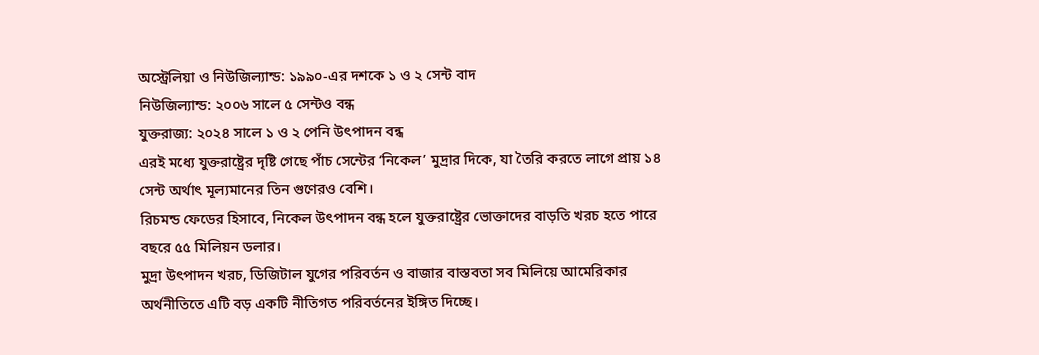অস্ট্রেলিয়া ও নিউজিল্যান্ড: ১৯৯০-এর দশকে ১ ও ২ সেন্ট বাদ
নিউজিল্যান্ড: ২০০৬ সালে ৫ সেন্টও বন্ধ
যুক্তরাজ্য: ২০২৪ সালে ১ ও ২ পেনি উৎপাদন বন্ধ
এরই মধ্যে যুক্তরাষ্ট্রের দৃষ্টি গেছে পাঁচ সেন্টের ‘নিকেল’ মুদ্রার দিকে, যা তৈরি করতে লাগে প্রায় ১৪ সেন্ট অর্থাৎ মূল্যমানের তিন গুণেরও বেশি।
রিচমন্ড ফেডের হিসাবে, নিকেল উৎপাদন বন্ধ হলে যুক্তরাষ্ট্রের ভোক্তাদের বাড়তি খরচ হতে পারে বছরে ৫৫ মিলিয়ন ডলার।
মুদ্রা উৎপাদন খরচ, ডিজিটাল যুগের পরিবর্তন ও বাজার বাস্তবতা সব মিলিয়ে আমেরিকার অর্থনীতিতে এটি বড় একটি নীতিগত পরিবর্তনের ইঙ্গিত দিচ্ছে।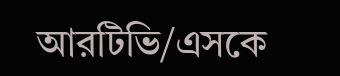আরটিভি/এসকে